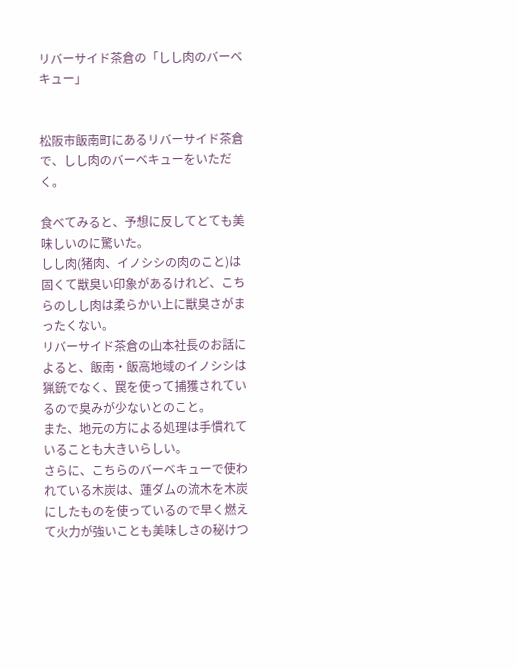リバーサイド茶倉の「しし肉のバーベキュー」


松阪市飯南町にあるリバーサイド茶倉で、しし肉のバーベキューをいただく。

食べてみると、予想に反してとても美味しいのに驚いた。
しし肉(猪肉、イノシシの肉のこと)は固くて獣臭い印象があるけれど、こちらのしし肉は柔らかい上に獣臭さがまったくない。
リバーサイド茶倉の山本社長のお話によると、飯南・飯高地域のイノシシは猟銃でなく、罠を使って捕獲されているので臭みが少ないとのこと。
また、地元の方による処理は手慣れていることも大きいらしい。
さらに、こちらのバーベキューで使われている木炭は、蓮ダムの流木を木炭にしたものを使っているので早く燃えて火力が強いことも美味しさの秘けつ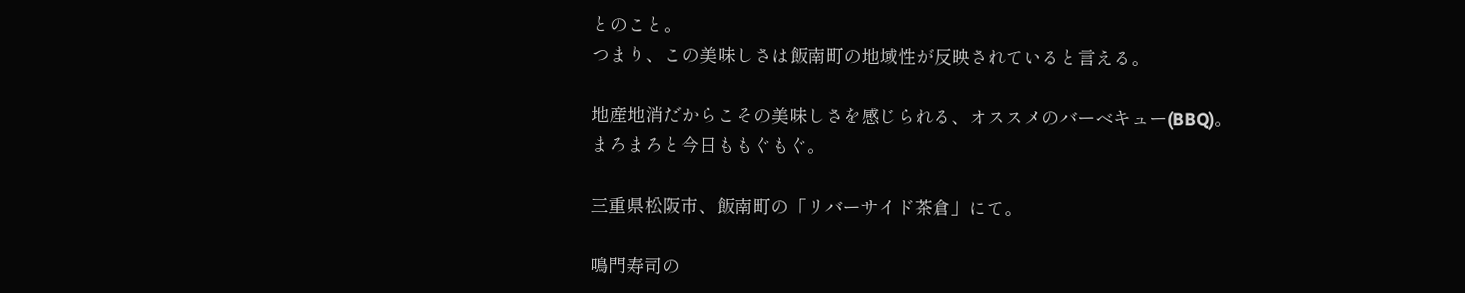とのこと。
つまり、この美味しさは飯南町の地域性が反映されていると言える。

地産地消だからこその美味しさを感じられる、オススメのバーベキュー(BBQ)。
まろまろと今日ももぐもぐ。

三重県松阪市、飯南町の「リバーサイド茶倉」にて。

鳴門寿司の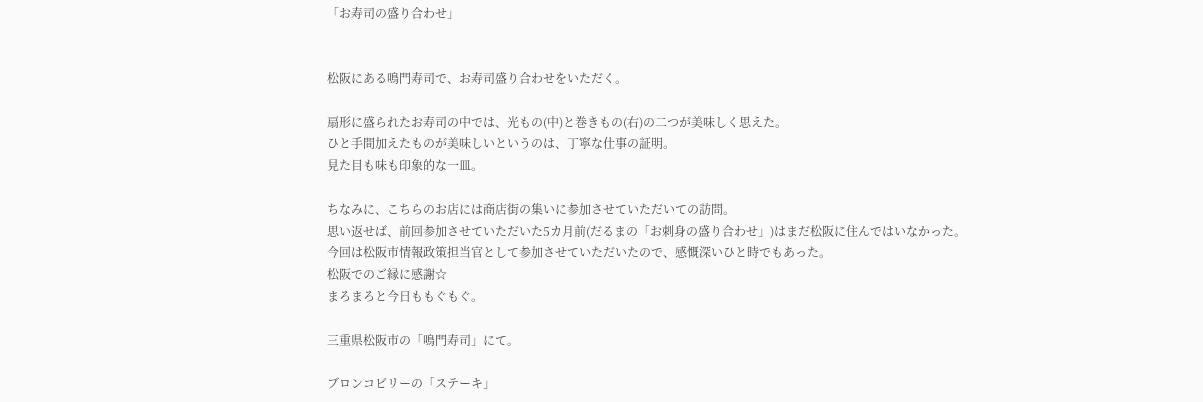「お寿司の盛り合わせ」


松阪にある鳴門寿司で、お寿司盛り合わせをいただく。

扇形に盛られたお寿司の中では、光もの(中)と巻きもの(右)の二つが美味しく思えた。
ひと手間加えたものが美味しいというのは、丁寧な仕事の証明。
見た目も味も印象的な一皿。

ちなみに、こちらのお店には商店街の集いに参加させていただいての訪問。
思い返せば、前回参加させていただいた5カ月前(だるまの「お刺身の盛り合わせ」)はまだ松阪に住んではいなかった。
今回は松阪市情報政策担当官として参加させていただいたので、感慨深いひと時でもあった。
松阪でのご縁に感謝☆
まろまろと今日ももぐもぐ。

三重県松阪市の「鳴門寿司」にて。

ブロンコビリーの「ステーキ」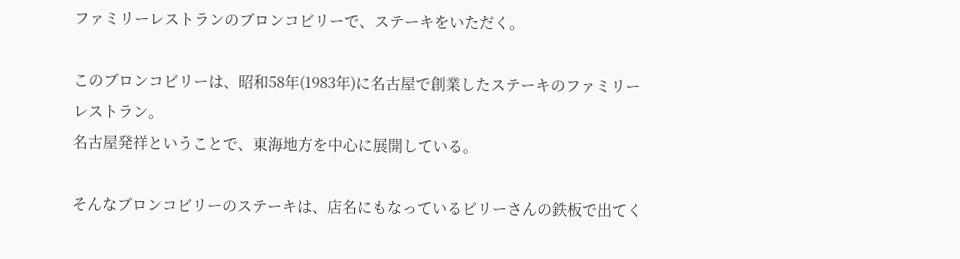ファミリーレストランのブロンコビリーで、ステーキをいただく。

このブロンコビリーは、昭和58年(1983年)に名古屋で創業したステーキのファミリーレストラン。
名古屋発祥ということで、東海地方を中心に展開している。

そんなブロンコビリーのステーキは、店名にもなっているビリーさんの鉄板で出てく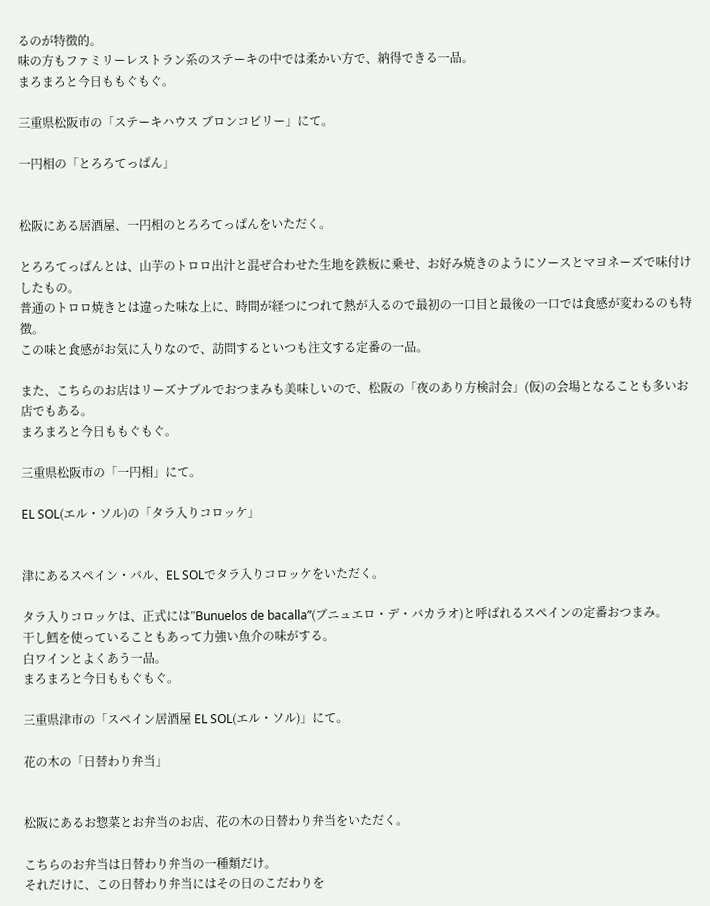るのが特徴的。
味の方もファミリーレストラン系のステーキの中では柔かい方で、納得できる一品。
まろまろと今日ももぐもぐ。

三重県松阪市の「ステーキハウス ブロンコビリー」にて。

一円相の「とろろてっぱん」


松阪にある居酒屋、一円相のとろろてっぱんをいただく。

とろろてっぱんとは、山芋のトロロ出汁と混ぜ合わせた生地を鉄板に乗せ、お好み焼きのようにソースとマヨネーズで味付けしたもの。
普通のトロロ焼きとは違った味な上に、時間が経つにつれて熱が入るので最初の一口目と最後の一口では食感が変わるのも特徴。
この味と食感がお気に入りなので、訪問するといつも注文する定番の一品。

また、こちらのお店はリーズナブルでおつまみも美味しいので、松阪の「夜のあり方検討会」(仮)の会場となることも多いお店でもある。
まろまろと今日ももぐもぐ。

三重県松阪市の「一円相」にて。

EL SOL(エル・ソル)の「タラ入りコロッケ」


津にあるスペイン・バル、EL SOLでタラ入りコロッケをいただく。

タラ入りコロッケは、正式には”Bunuelos de bacalla”(ブニュエロ・デ・バカラオ)と呼ばれるスペインの定番おつまみ。
干し鱈を使っていることもあって力強い魚介の味がする。
白ワインとよくあう一品。
まろまろと今日ももぐもぐ。

三重県津市の「スペイン居酒屋 EL SOL(エル・ソル)」にて。

花の木の「日替わり弁当」


松阪にあるお惣菜とお弁当のお店、花の木の日替わり弁当をいただく。

こちらのお弁当は日替わり弁当の一種類だけ。
それだけに、この日替わり弁当にはその日のこだわりを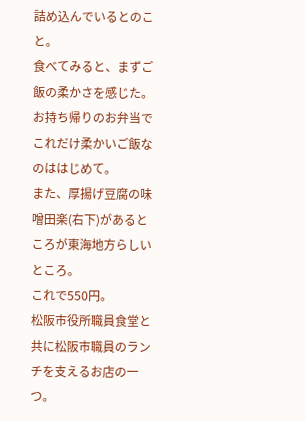詰め込んでいるとのこと。
食べてみると、まずご飯の柔かさを感じた。
お持ち帰りのお弁当でこれだけ柔かいご飯なのははじめて。
また、厚揚げ豆腐の味噌田楽(右下)があるところが東海地方らしいところ。
これで550円。
松阪市役所職員食堂と共に松阪市職員のランチを支えるお店の一つ。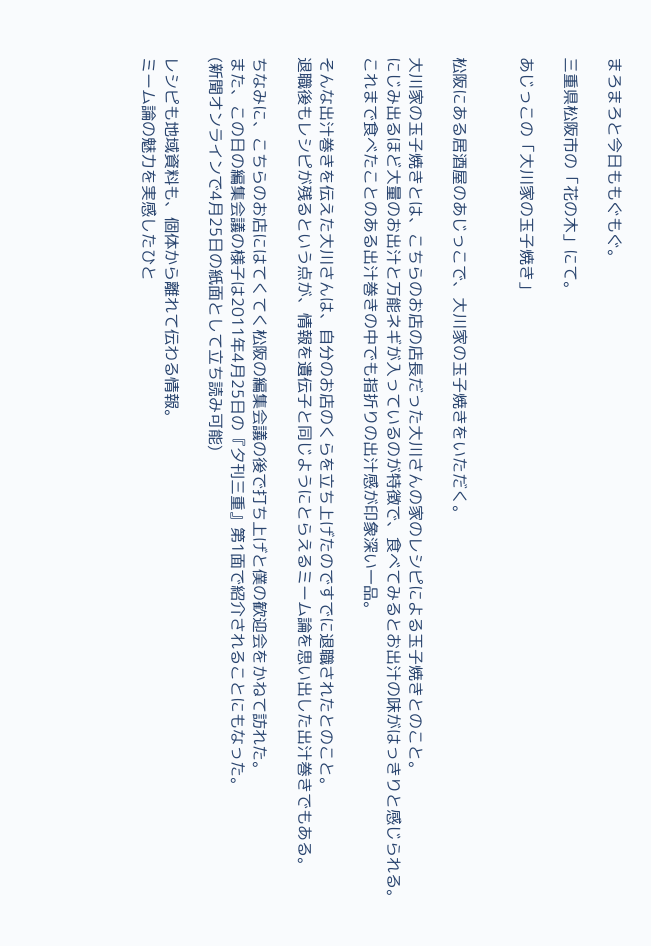まろまろと今日ももぐもぐ。

三重県松阪市の「花の木」にて。

あじっこの「大川家の玉子焼き」


松阪にある居酒屋のあじっこで、大川家の玉子焼きをいただく。

大川家の玉子焼きとは、こちらのお店の店長だった大川さんの家のレシピによる玉子焼きとのこと。
にじみ出るほど大量のお出汁と万能ネギが入っているのが特徴で、食べてみるとお出汁の味がはっきりと感じられる。
これまで食べたことのある出汁巻きの中でも指折りの出汁感が印象深い一品。

そんな出汁巻きを伝えた大川さんは、自分のお店のくらを立ち上げたのですでに退職されたとのこと。
退職後もレシピが残るという点が、情報を遺伝子と同じようにとらえるミーム論を思い出した出汁巻きでもある。

ちなみに、こちらのお店にはてくてく松阪の編集会議の後で打ち上げと僕の歓迎会をかねて訪れた。
また、この日の編集会議の様子は2011年4月25日の『夕刊三重』第1面で紹介されることにもなった。
(新聞オンラインで4月25日の紙面として立ち読み可能)

レシピも地域資料も、個体から離れて伝わる情報。
ミーム論の魅力を実感したひと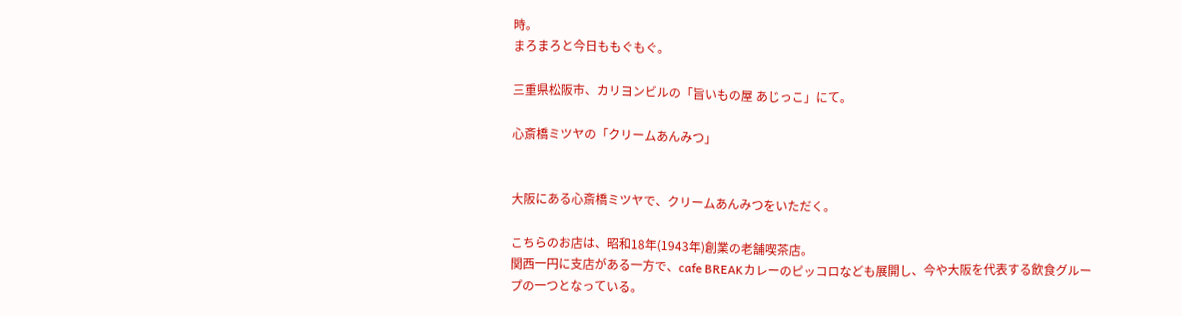時。
まろまろと今日ももぐもぐ。

三重県松阪市、カリヨンビルの「旨いもの屋 あじっこ」にて。

心斎橋ミツヤの「クリームあんみつ」


大阪にある心斎橋ミツヤで、クリームあんみつをいただく。

こちらのお店は、昭和18年(1943年)創業の老舗喫茶店。
関西一円に支店がある一方で、cafe BREAKカレーのピッコロなども展開し、今や大阪を代表する飲食グループの一つとなっている。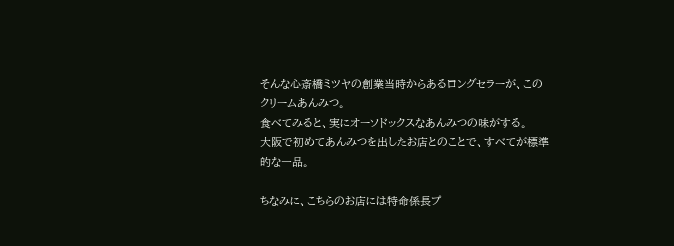そんな心斎橋ミツヤの創業当時からあるロングセラーが、このクリームあんみつ。
食べてみると、実にオーソドックスなあんみつの味がする。
大阪で初めてあんみつを出したお店とのことで、すべてが標準的な一品。

ちなみに、こちらのお店には特命係長プ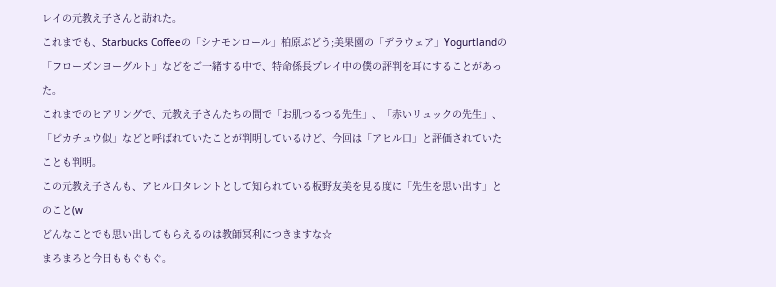レイの元教え子さんと訪れた。
これまでも、Starbucks Coffeeの「シナモンロール」柏原ぶどう;美果園の「デラウェア」Yogurtlandの「フローズンヨーグルト」などをご一緒する中で、特命係長プレイ中の僕の評判を耳にすることがあった。
これまでのヒアリングで、元教え子さんたちの間で「お肌つるつる先生」、「赤いリュックの先生」、「ピカチュウ似」などと呼ばれていたことが判明しているけど、今回は「アヒル口」と評価されていたことも判明。
この元教え子さんも、アヒル口タレントとして知られている板野友美を見る度に「先生を思い出す」とのこと(w
どんなことでも思い出してもらえるのは教師冥利につきますな☆
まろまろと今日ももぐもぐ。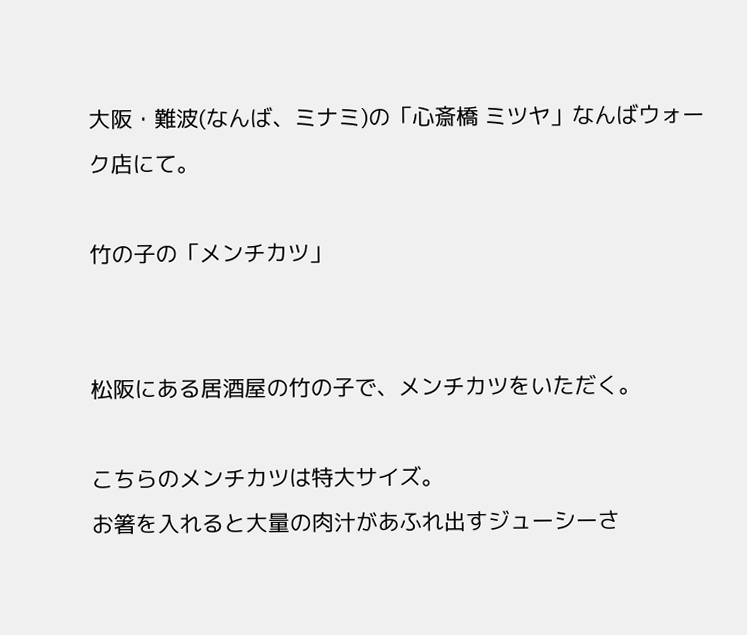大阪・難波(なんば、ミナミ)の「心斎橋 ミツヤ」なんばウォーク店にて。

竹の子の「メンチカツ」


松阪にある居酒屋の竹の子で、メンチカツをいただく。

こちらのメンチカツは特大サイズ。
お箸を入れると大量の肉汁があふれ出すジューシーさ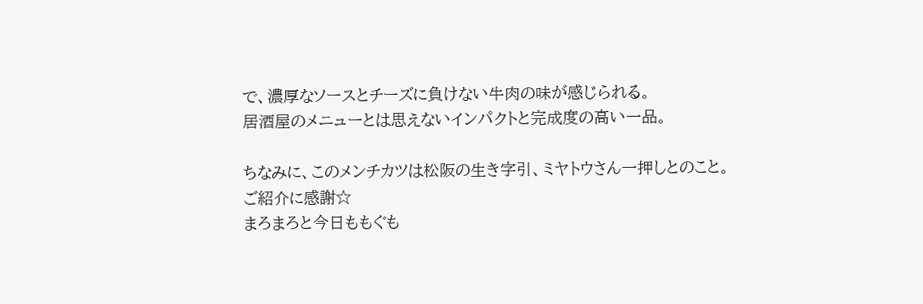で、濃厚なソースとチーズに負けない牛肉の味が感じられる。
居酒屋のメニューとは思えないインパクトと完成度の高い一品。

ちなみに、このメンチカツは松阪の生き字引、ミヤトウさん一押しとのこと。
ご紹介に感謝☆
まろまろと今日ももぐも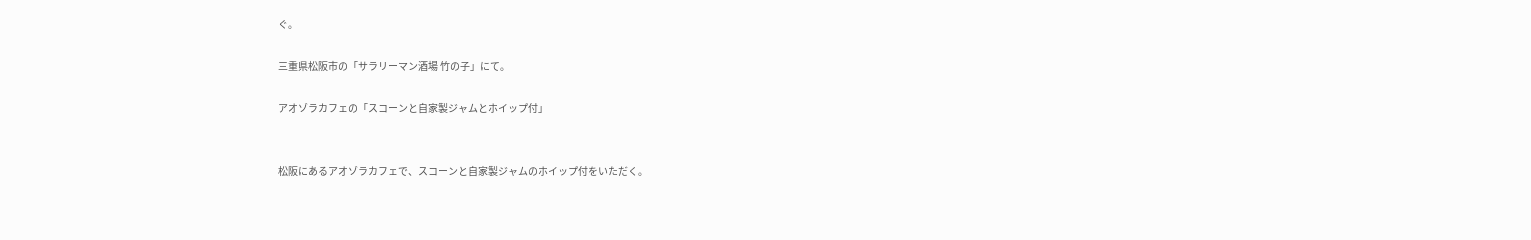ぐ。

三重県松阪市の「サラリーマン酒場 竹の子」にて。

アオゾラカフェの「スコーンと自家製ジャムとホイップ付」


松阪にあるアオゾラカフェで、スコーンと自家製ジャムのホイップ付をいただく。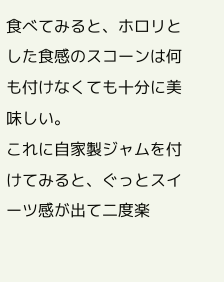食べてみると、ホロリとした食感のスコーンは何も付けなくても十分に美味しい。
これに自家製ジャムを付けてみると、ぐっとスイーツ感が出て二度楽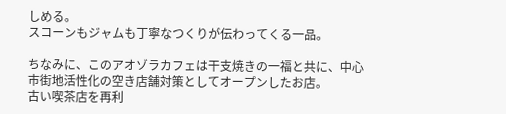しめる。
スコーンもジャムも丁寧なつくりが伝わってくる一品。

ちなみに、このアオゾラカフェは干支焼きの一福と共に、中心市街地活性化の空き店舗対策としてオープンしたお店。
古い喫茶店を再利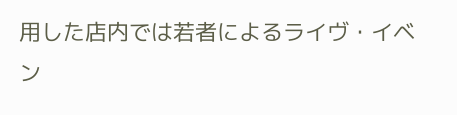用した店内では若者によるライヴ・イベン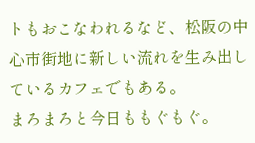トもおこなわれるなど、松阪の中心市街地に新しい流れを生み出しているカフェでもある。
まろまろと今日ももぐもぐ。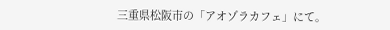三重県松阪市の「アオゾラカフェ」にて。